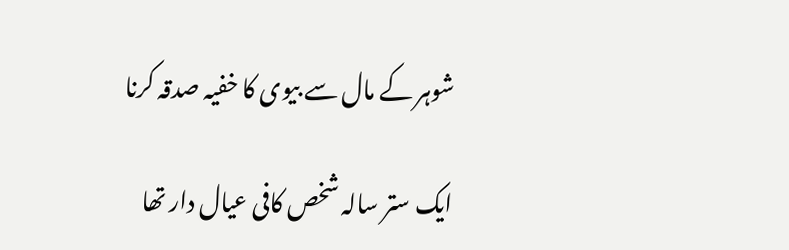شوہر کے مال سے بیوی کا خفیہ صدقہ کرنا

ایک ستر سالہ شخص کافی عیال دار تھا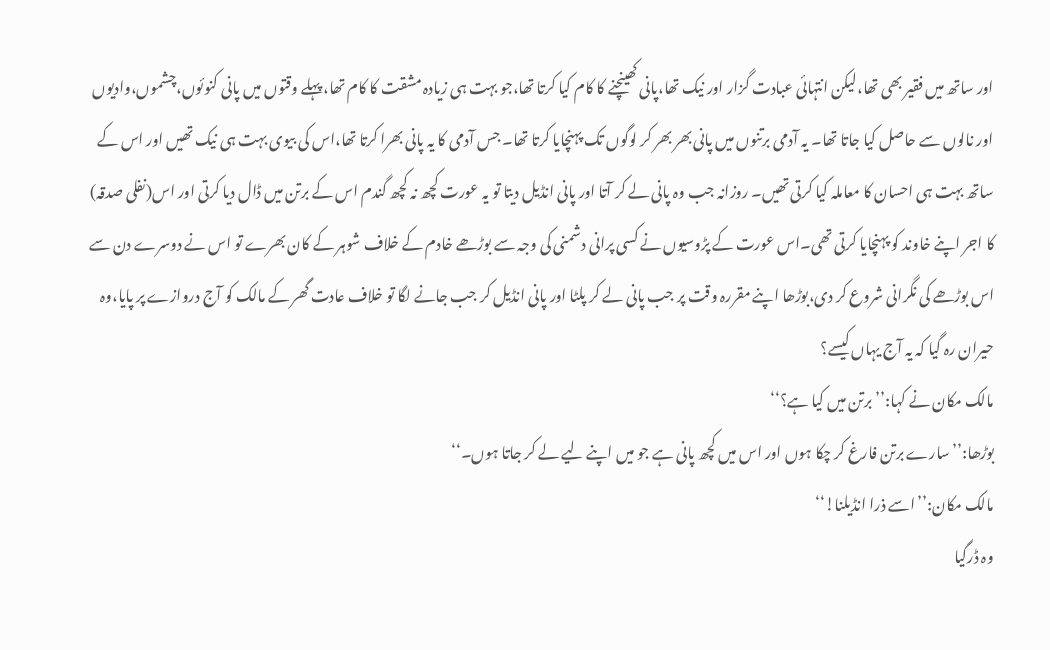اور ساتھ میں فقیر بھی تھا،لیکن انتہائی عبادت گزار اور نیک تھا،پانی کھینچنے کا کام کیا کرتا تھا،جو بہت ہی زیادہ مشقت کا کام تھا، پہلے وقتوں میں پانی کنوئوں،چشموں،وادیوں اور نالوں سے حاصل کیا جاتا تھا۔ یہ آدمی برتنوں میں پانی بھر بھر کر لوگوں تک پہنچایا کرتا تھا۔ جس آدمی کا یہ پانی بھرا کرتا تھا،اس کی بیوی بہت ہی نیک تھیں اور اس کے ساتھ بہت ہی احسان کا معاملہ کیا کرتی تھیں۔ روزانہ جب وہ پانی لے کر آتا اور پانی انڈیل دیتا تو یہ عورت کچھ نہ کچھ گندم اس کے برتن میں ڈال دیا کرتی اور اس(نفلی صدقہ) کا اجر اپنے خاوند کو پہنچایا کرتی تھی۔اس عورت کے پڑوسیوں نے کسی پرانی دشمنی کی وجہ سے بوڑھے خادم کے خلاف شوہر کے کان بھرے تو اس نے دوسرے دن سے اس بوڑھے کی نگرانی شروع کر دی،بوڑھا اپنے مقررہ وقت پر جب پانی لے کر پلٹا اور پانی انڈیل کر جب جانے لگا تو خلاف عادت گھر کے مالک کو آج دروازے پر پایا،وہ حیران رہ گیا کہ یہ آج یہاں کیسے؟
مالک مکان نے کہا:’’برتن میں کیا ہے؟‘‘
بوڑھا:’’سارے برتن فارغ کر چکا ہوں اور اس میں کچھ پانی ہے جو میں اپنے لیے لے کر جاتا ہوں۔‘‘
مالک مکان:’’اسے ذرا انڈیلنا!‘‘
وہ ڈرگیا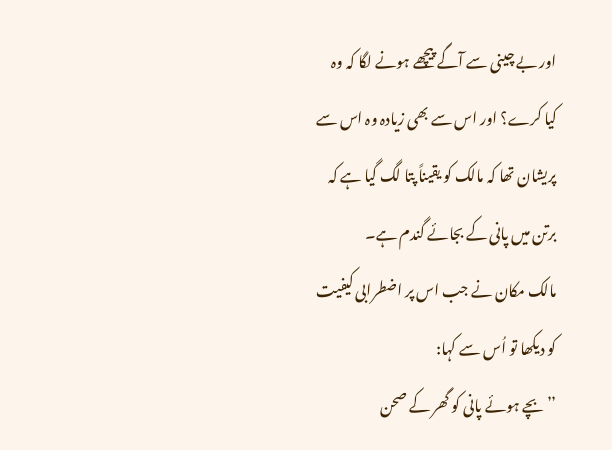اور بے چینی سے آگے پیچھے ہونے لگا کہ وہ کیا کرے؟ اور اس سے بھی زیادہ وہ اس سے پریشان تھا کہ مالک کو یقیناً پتا لگ گیا ہے کہ برتن میں پانی کے بجائے گندم ہے۔
مالک مکان نے جب اس پر اضطرابی کیفیت کو دیکھا تو اُس سے کہا:
’’بچے ہوئے پانی کو گھر کے صحن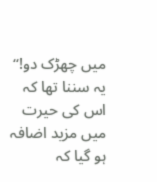میں چھڑک دو!‘‘
یہ سننا تھا کہ اس کی حیرت میں مزید اضافہ ہو گیا کہ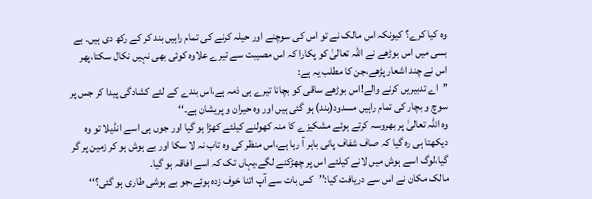وہ کیا کرے؟ کیونکہ اس مالک نے تو اس کی سوچنے اور حیلہ کرنے کی تمام راہیں بند کر کے رکھ دی ہیں۔ بے بسی میں اس بوڑھے نے اللہ تعالیٰ کو پکارا کہ اس مصیبت سے تیرے علاوہ کوئی بھی نہیں نکال سکتا،پھر اس نے چند اشعار پڑھے،جن کا مطلب یہ ہے:
’’اے تدبیریں کرنے والے!اس بوڑھے ساقی کو بچانا تیرے ہی ذمہ ہے،اس بندے کے لئے کشادگی پیدا کر جس پر سوچ و بچار کی تمام راہیں مسدود(بند) ہو گئی ہیں اور وہ حیران و پریشان ہے۔‘‘
وہ اللہ تعالیٰ پر بھروسہ کرتے ہوئے مشکیزے کا منہ کھولنے کیلئے کھڑا ہو گیا اور جوں ہی اسے انڈیلا تو وہ دیکھتا ہی رہ گیا کہ صاف شفاف پانی باہر آ رہا ہے،اس منظر کی وہ تاب نہ لا سکا اور بے ہوش ہو کر زمین پر گر گیا،لوگ اسے ہوش میں لانے کیلئے اس پر چھڑکنے لگے،یہاں تک کہ اسے افاقہ ہو گیا۔
مالک مکان نے اس سے دریافت کیا:’’کس بات سے آپ اتنا خوف زدہ ہوئے،جو بے ہوشی طاری ہو گئی؟‘‘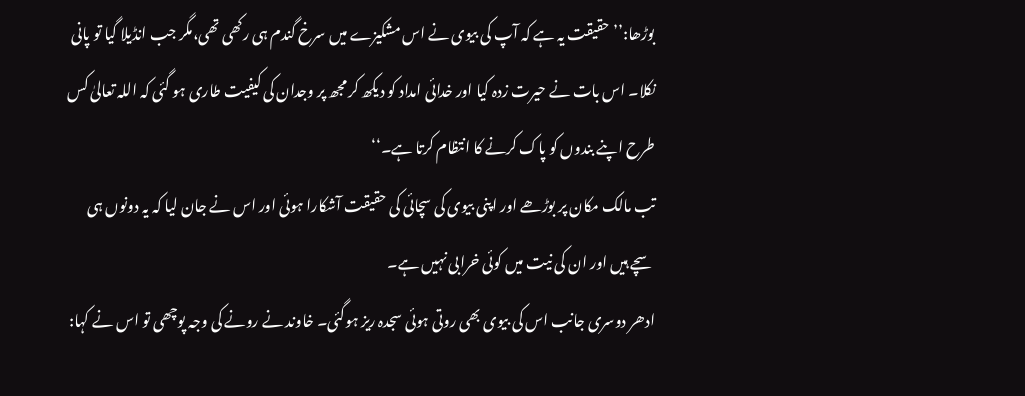بوڑھا:’’حقیقت یہ ہے کہ آپ کی بیوی نے اس مشکیزے میں سرخ گندم ہی رکھی تھی،مگر جب انڈیلا گیا تو پانی نکلا۔ اس بات نے حیرت زدہ کیا اور خدائی امداد کو دیکھ کر مجھ پر وجدان کی کیفیت طاری ہو گئی کہ اللہ تعالیٰ کس طرح اپنے بندوں کو پاک کرنے کا انتظام کرتا ہے۔‘‘
تب مالک مکان پر بوڑھے اور اپنی بیوی کی سچائی کی حقیقت آشکارا ہوئی اور اس نے جان لیا کہ یہ دونوں ہی سچے ہیں اور ان کی نیت میں کوئی خرابی نہیں ہے۔
ادھر دوسری جانب اس کی بیوی بھی روتی ہوئی سجدہ ریز ہوگئی۔ خاوند نے رونے کی وجہ پوچھی تو اس نے کہا: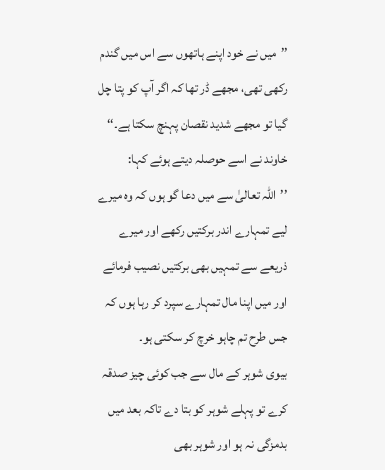’’میں نے خود اپنے ہاتھوں سے اس میں گندم رکھی تھی، مجھے ڈر تھا کہ اگر آپ کو پتا چل گیا تو مجھے شدید نقصان پہنچ سکتا ہے۔‘‘
خاوند نے اسے حوصلہ دیتے ہوئے کہا:
’’اللہ تعالیٰ سے میں دعا گو ہوں کہ وہ میرے لیے تمہارے اندر برکتیں رکھے اور میرے ذریعے سے تمہیں بھی برکتیں نصیب فرمائے اور میں اپنا مال تمہارے سپرد کر رہا ہوں کہ جس طرح تم چاہو خرچ کر سکتی ہو۔
بیوی شوہر کے مال سے جب کوئی چیز صدقہ کرے تو پہلے شوہر کو بتا دے تاکہ بعد میں بدمزگی نہ ہو اور شوہر بھی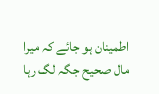اطمینان ہو جائے کہ میرا مال صحیح جگہ لگ رہا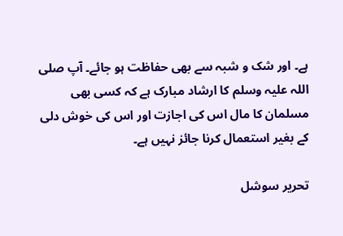ہے۔ اور شک و شبہ سے بھی حفاظت ہو جائے۔ آپ صلی اللہ علیہ وسلم کا ارشاد مبارک ہے کہ کسی بھی مسلمان کا مال اس کی اجازت اور اس کی خوش دلی کے بغیر استعمال کرنا جائز نہیں ہے۔

تحریر سوشل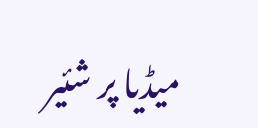میڈیا پر شئیر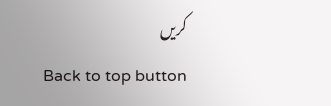کریں
Back to top button